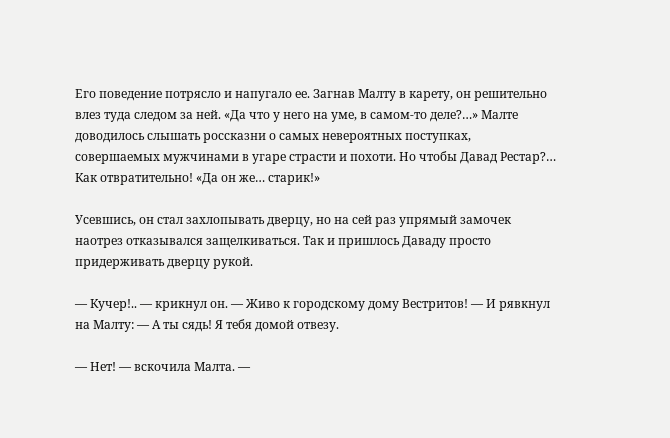Его поведение потрясло и напугало ее. Загнав Малту в карету, он решительно влез туда следом за ней. «Да что у него на уме, в самом-то деле?…» Малте доводилось слышать россказни о самых невероятных поступках, совершаемых мужчинами в угаре страсти и похоти. Но чтобы Давад Рестар?… Как отвратительно! «Да он же… старик!»

Усевшись, он стал захлопывать дверцу, но на сей раз упрямый замочек наотрез отказывался защелкиваться. Так и пришлось Даваду просто придерживать дверцу рукой.

— Кучер!.. — крикнул он. — Живо к городскому дому Вестритов! — И рявкнул на Малту: — А ты сядь! Я тебя домой отвезу.

— Нет! — вскочила Малта. —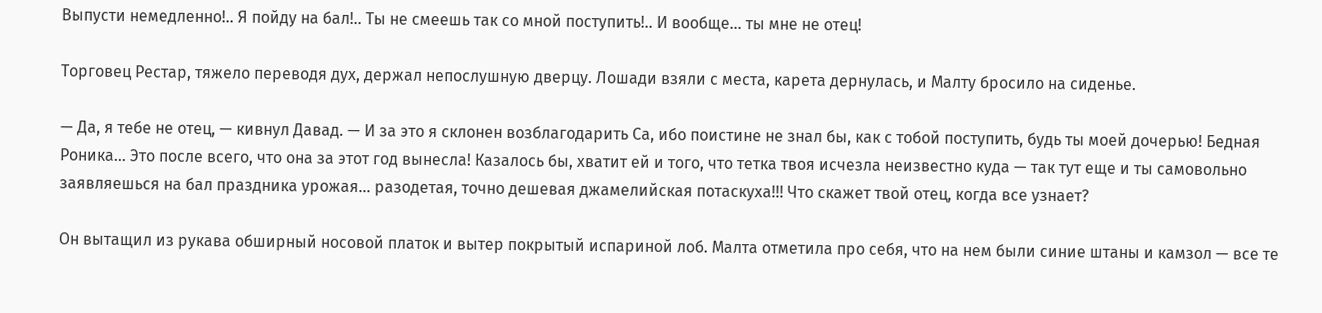Выпусти немедленно!.. Я пойду на бал!.. Ты не смеешь так со мной поступить!.. И вообще… ты мне не отец!

Торговец Рестар, тяжело переводя дух, держал непослушную дверцу. Лошади взяли с места, карета дернулась, и Малту бросило на сиденье.

— Да, я тебе не отец, — кивнул Давад. — И за это я склонен возблагодарить Са, ибо поистине не знал бы, как с тобой поступить, будь ты моей дочерью! Бедная Роника… Это после всего, что она за этот год вынесла! Казалось бы, хватит ей и того, что тетка твоя исчезла неизвестно куда — так тут еще и ты самовольно заявляешься на бал праздника урожая… разодетая, точно дешевая джамелийская потаскуха!!! Что скажет твой отец, когда все узнает?

Он вытащил из рукава обширный носовой платок и вытер покрытый испариной лоб. Малта отметила про себя, что на нем были синие штаны и камзол — все те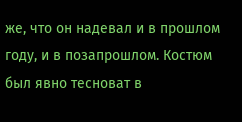же, что он надевал и в прошлом году, и в позапрошлом. Костюм был явно тесноват в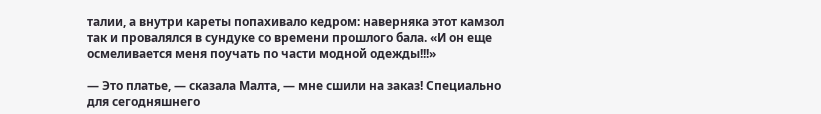талии, а внутри кареты попахивало кедром: наверняка этот камзол так и провалялся в сундуке со времени прошлого бала. «И он еще осмеливается меня поучать по части модной одежды!!!»

— Это платье, — сказала Малта, — мне сшили на заказ! Специально для сегодняшнего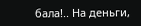бала!.. На деньги,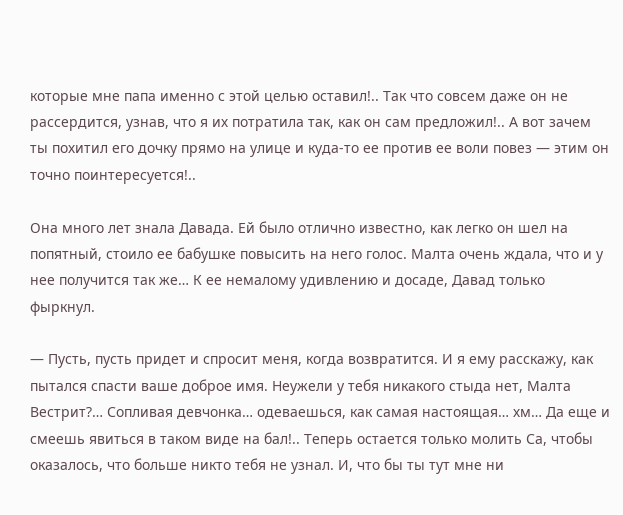которые мне папа именно с этой целью оставил!.. Так что совсем даже он не рассердится, узнав, что я их потратила так, как он сам предложил!.. А вот зачем ты похитил его дочку прямо на улице и куда-то ее против ее воли повез — этим он точно поинтересуется!..

Она много лет знала Давада. Ей было отлично известно, как легко он шел на попятный, стоило ее бабушке повысить на него голос. Малта очень ждала, что и у нее получится так же… К ее немалому удивлению и досаде, Давад только фыркнул.

— Пусть, пусть придет и спросит меня, когда возвратится. И я ему расскажу, как пытался спасти ваше доброе имя. Неужели у тебя никакого стыда нет, Малта Вестрит?… Сопливая девчонка… одеваешься, как самая настоящая… хм… Да еще и смеешь явиться в таком виде на бал!.. Теперь остается только молить Са, чтобы оказалось, что больше никто тебя не узнал. И, что бы ты тут мне ни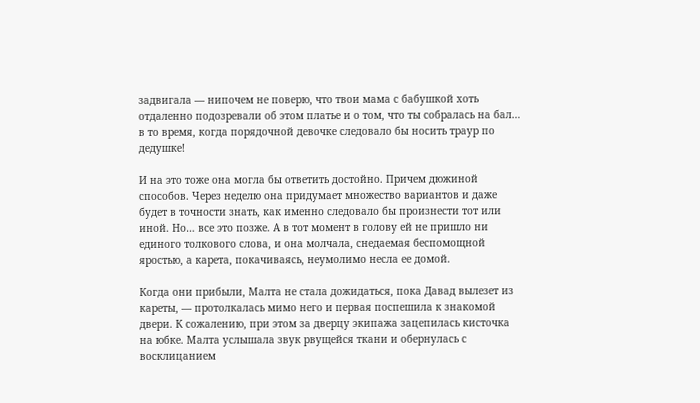задвигала — нипочем не поверю, что твои мама с бабушкой хоть отдаленно подозревали об этом платье и о том, что ты собралась на бал… в то время, когда порядочной девочке следовало бы носить траур по дедушке!

И на это тоже она могла бы ответить достойно. Причем дюжиной способов. Через неделю она придумает множество вариантов и даже будет в точности знать, как именно следовало бы произнести тот или иной. Но… все это позже. А в тот момент в голову ей не пришло ни единого толкового слова, и она молчала, снедаемая беспомощной яростью, а карета, покачиваясь, неумолимо несла ее домой.

Когда они прибыли, Малта не стала дожидаться, пока Давад вылезет из кареты, — протолкалась мимо него и первая поспешила к знакомой двери. К сожалению, при этом за дверцу экипажа зацепилась кисточка на юбке. Малта услышала звук рвущейся ткани и обернулась с восклицанием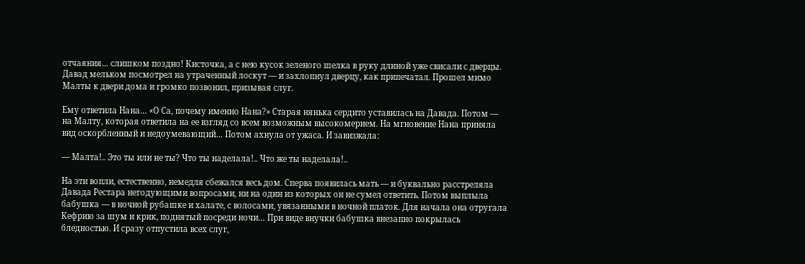отчаяния… слишком поздно! Кисточка, а с нею кусок зеленого шелка в руку длиной уже свисали с дверцы. Давад мельком посмотрел на утраченный лоскут — и захлопнул дверцу, как припечатал. Прошел мимо Малты к двери дома и громко позвонил, призывая слуг.

Ему ответила Нана… «О Са, почему именно Нана?» Старая нянька сердито уставилась на Давада. Потом — на Малту, которая ответила на ее взгляд со всем возможным высокомерием. На мгновение Нана приняла вид оскорбленный и недоумевающий… Потом ахнула от ужаса. И завизжала:

— Малта!.. Это ты или не ты? Что ты наделала!.. Что же ты наделала!..

На эти вопли, естественно, немедля сбежался весь дом. Сперва появилась мать — и буквально расстреляла Давада Рестара негодующими вопросами, ни на один из которых он не сумел ответить. Потом выплыла бабушка — в ночной рубашке и халате, с волосами, увязанными в ночной платок. Для начала она отругала Кефрию за шум и крик, поднятый посреди ночи… При виде внучки бабушка внезапно покрылась бледностью. И сразу отпустила всех слуг,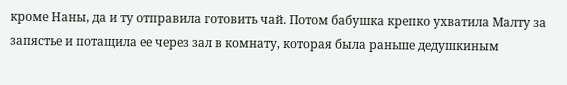кроме Наны, да и ту отправила готовить чай. Потом бабушка крепко ухватила Малту за запястье и потащила ее через зал в комнату, которая была раньше дедушкиным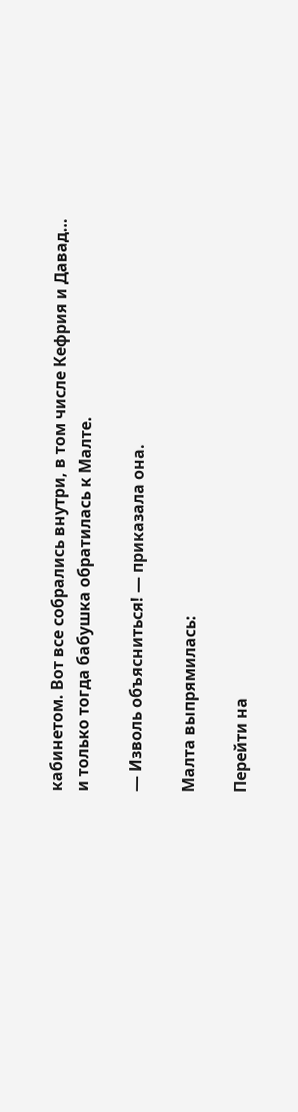кабинетом. Вот все собрались внутри, в том числе Кефрия и Давад… и только тогда бабушка обратилась к Малте.

— Изволь объясниться! — приказала она.

Малта выпрямилась:

Перейти на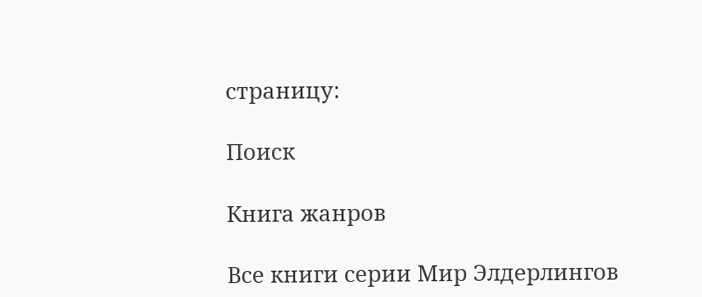страницу:

Поиск

Книга жанров

Все книги серии Мир Элдерлингов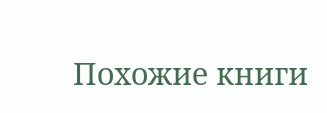Похожие книги